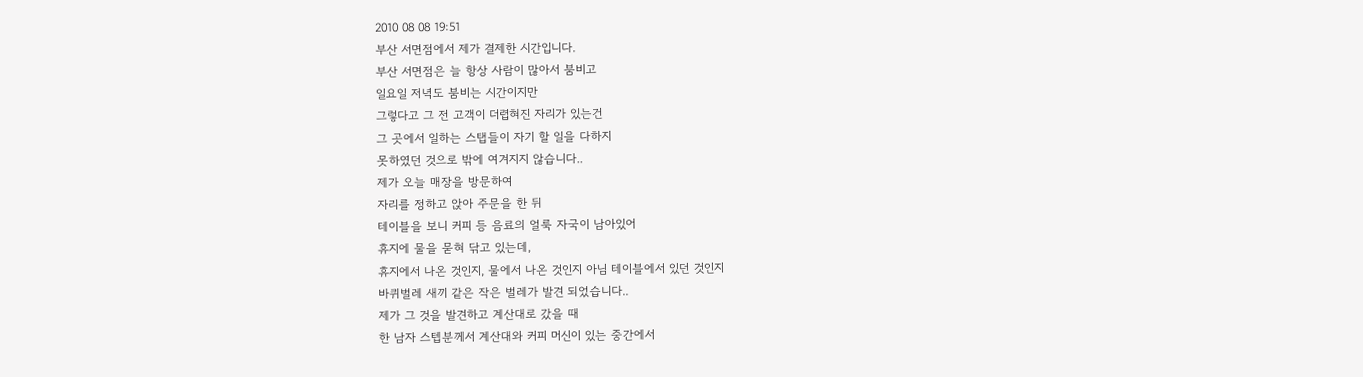2010 08 08 19:51
부산 서면점에서 제가 결제한 시간입니다.
부산 서면점은 늘 항상 사람이 많아서 붐비고
일요일 저녁도 붐비는 시간이지만
그렇다고 그 전 고객이 더렵혀진 자리가 있는건
그 곳에서 일하는 스탭들이 자기 할 일을 다하지
못하였던 것으로 밖에 여겨지지 않습니다..
제가 오늘 매장을 방문하여
자리를 정하고 앉아 주문을 한 뒤
테이블을 보니 커피 등 음료의 얼룩 자국이 남아있어
휴지에 물을 묻혀 닦고 있는데,
휴지에서 나온 것인지, 물에서 나온 것인지 아님 테이블에서 있던 것인지
바퀴벌레 새끼 같은 작은 벌레가 발견 되었습니다..
제가 그 것을 발견하고 계산대로 갔을 때
한 남자 스텝분께서 계산대와 커피 머신이 있는 중간에서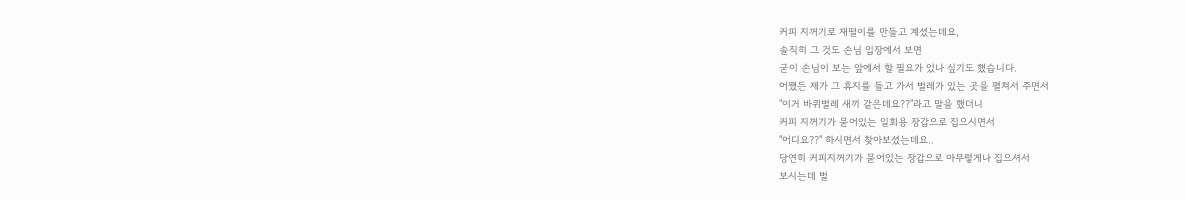커피 지꺼기로 재떨이를 만들고 계셨는데요,
솔직히 그 것도 손님 입장에서 보면
굳이 손님이 보는 앞에서 할 필요가 있나 싶기도 했습니다.
어쨌든 제가 그 휴지를 들고 가서 벌레가 있는 곳을 펼쳐서 주면서
"이거 바퀴벌레 새끼 같은데요??"라고 말을 했더니
커피 지꺼기가 묻어있는 일회용 장갑으로 집으시면서
"어디요??" 하시면서 찾아보셨는데요..
당연히 커피지꺼기가 묻어있는 장갑으로 아무렇게나 집으셔서
보시는데 벌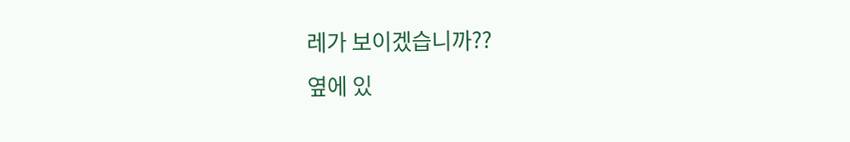레가 보이겠습니까??
옆에 있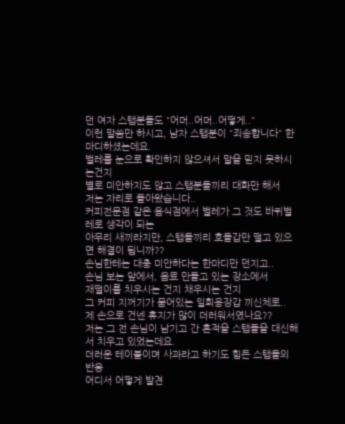던 여자 스탭분들도 "어머..어머..어떻게.."
이런 말씀만 하시고, 남자 스탭분이 "죄송합니다" 한마디하셨는데요.
벌레를 눈으로 확인하지 않으셔서 말을 믿지 못하시는건지
별로 미안하지도 않고 스탭분들끼리 대화만 해서
저는 자리로 돌아왔습니다..
커피전문점 같은 음식점에서 벌레가 그 것도 바퀴벌레로 생각이 되는
아무리 새끼라지만, 스탭들끼리 호들갑만 떨고 있으면 해결이 됩니까??
손님한테는 대충 미안하다는 한마디만 던지고..
손님 보는 앞에서, 음료 만들고 있는 장소에서
재떨이를 치우시는 건지 채우시는 건지
그 커피 지꺼기가 묻어있는 일회용장갑 끼신체로..
제 손으로 건넨 휴지가 많이 더러워서였나요??
저는 그 전 손님이 남기고 간 흔적을 스탭들을 대신해서 치우고 있었는데요.
더러운 테이블이며 사과라고 하기도 힘든 스탭들의 반응
어디서 어떻게 발견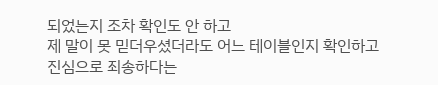되었는지 조차 확인도 안 하고
제 말이 못 믿더우셨더라도 어느 테이블인지 확인하고
진심으로 죄송하다는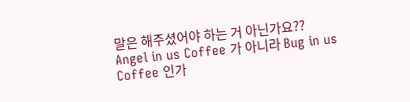말은 해주셨어야 하는 거 아닌가요??
Angel in us Coffee 가 아니라 Bug in us Coffee 인가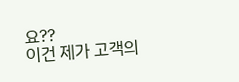요??
이건 제가 고객의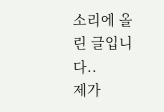소리에 올린 글입니다..
제가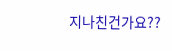지나친건가요??